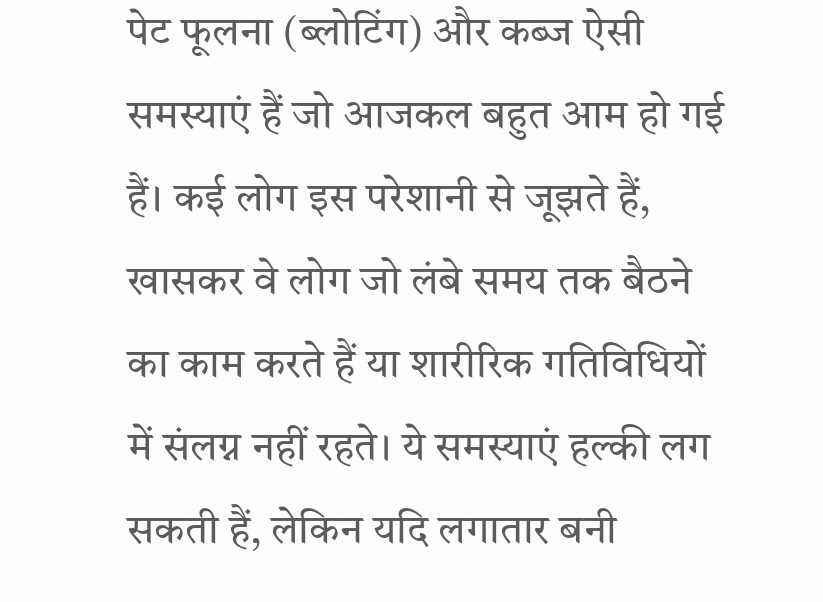पेट फूलना (ब्लोटिंग) और कब्ज ऐसी समस्याएं हैं जो आजकल बहुत आम हो गई हैं। कई लोग इस परेशानी से जूझते हैं, खासकर वे लोग जो लंबे समय तक बैठने का काम करते हैं या शारीरिक गतिविधियों में संलग्न नहीं रहते। ये समस्याएं हल्की लग सकती हैं, लेकिन यदि लगातार बनी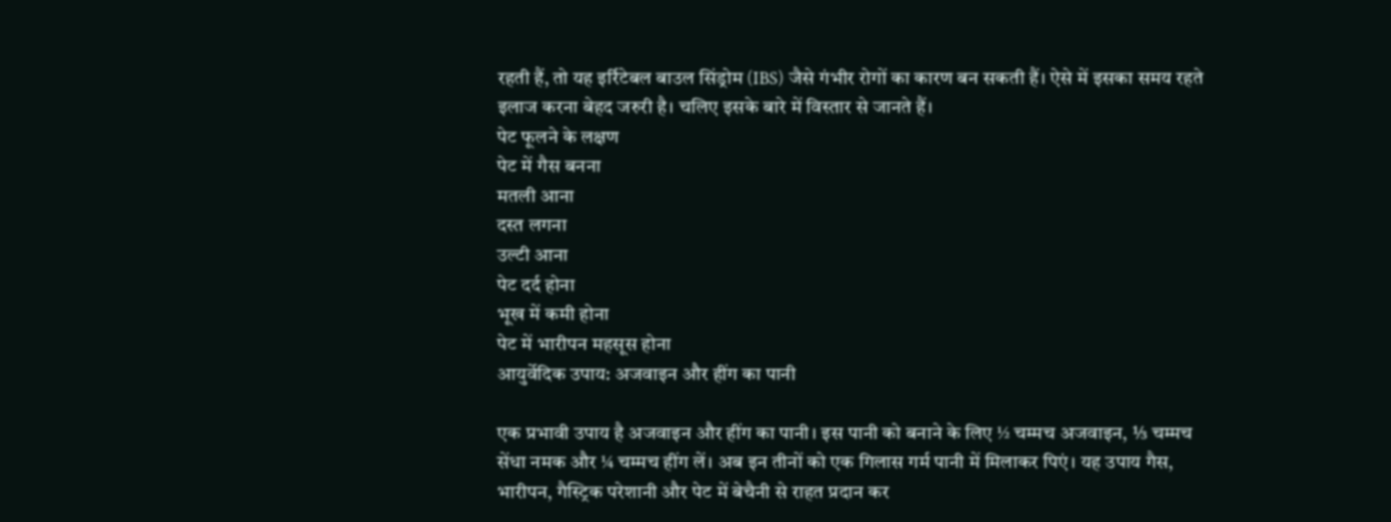रहती हैं, तो यह इर्रिटेबल बाउल सिंड्रोम (IBS) जैसे गंभीर रोगों का कारण बन सकती हैं। ऐसे में इसका समय रहते इलाज करना बेहद जरुरी है। चलिए इसके बारे में विस्तार से जानते हैं।
पेट फूलने के लक्षण
पेट में गैस बनना
मतली आना
दस्त लगना
उल्टी आना
पेट दर्द होना
भूख में कमी होना
पेट में भारीपन महसूस होना
आयुर्वेदिक उपाय: अजवाइन और हींग का पानी

एक प्रभावी उपाय है अजवाइन और हींग का पानी। इस पानी को बनाने के लिए ½ चम्मच अजवाइन, ⅓ चम्मच सेंधा नमक और ¼ चम्मच हींग लें। अब इन तीनों को एक गिलास गर्म पानी में मिलाकर पिएं। यह उपाय गैस, भारीपन, गैस्ट्रिक परेशानी और पेट में बेचैनी से राहत प्रदान कर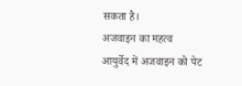सकता है।
अजवाइन का महत्व
आयुर्वेद में अजवाइन को पेट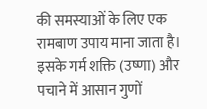की समस्याओं के लिए एक रामबाण उपाय माना जाता है। इसके गर्म शक्ति (उष्णा) और पचाने में आसान गुणों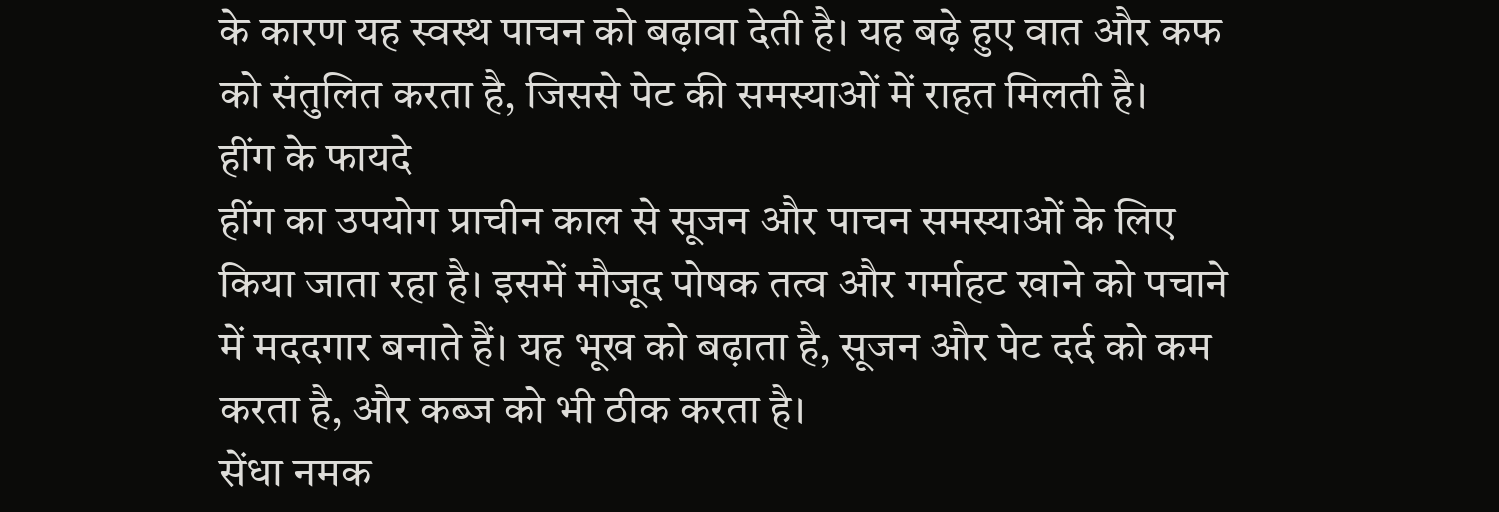के कारण यह स्वस्थ पाचन को बढ़ावा देती है। यह बढ़े हुए वात और कफ को संतुलित करता है, जिससे पेट की समस्याओं में राहत मिलती है।
हींग के फायदे
हींग का उपयोग प्राचीन काल से सूजन और पाचन समस्याओं के लिए किया जाता रहा है। इसमें मौजूद पोषक तत्व और गर्माहट खाने को पचाने में मददगार बनाते हैं। यह भूख को बढ़ाता है, सूजन और पेट दर्द को कम करता है, और कब्ज को भी ठीक करता है।
सेंधा नमक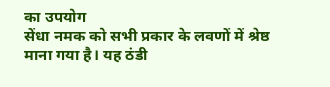का उपयोग
सेंधा नमक को सभी प्रकार के लवणों में श्रेष्ठ माना गया है। यह ठंडी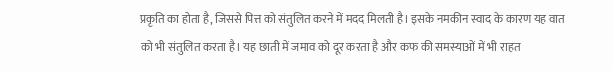प्रकृति का होता है, जिससे पित्त को संतुलित करने में मदद मिलती है। इसके नमकीन स्वाद के कारण यह वात को भी संतुलित करता है। यह छाती में जमाव को दूर करता है और कफ की समस्याओं में भी राहत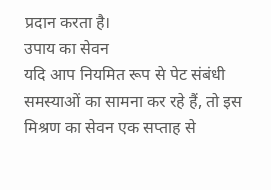प्रदान करता है।
उपाय का सेवन
यदि आप नियमित रूप से पेट संबंधी समस्याओं का सामना कर रहे हैं, तो इस मिश्रण का सेवन एक सप्ताह से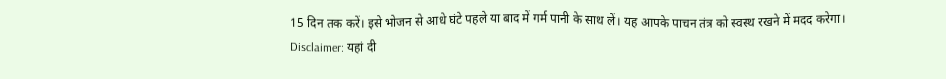15 दिन तक करें। इसे भोजन से आधे घंटे पहले या बाद में गर्म पानी के साथ लें। यह आपके पाचन तंत्र को स्वस्थ रखने में मदद करेगा।
Disclaimer: यहां दी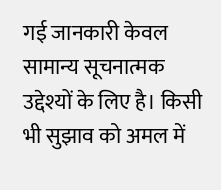गई जानकारी केवल सामान्य सूचनात्मक उद्देश्यों के लिए है। किसी भी सुझाव को अमल में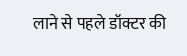लाने से पहले डॉक्टर की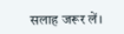सलाह जरूर लें।